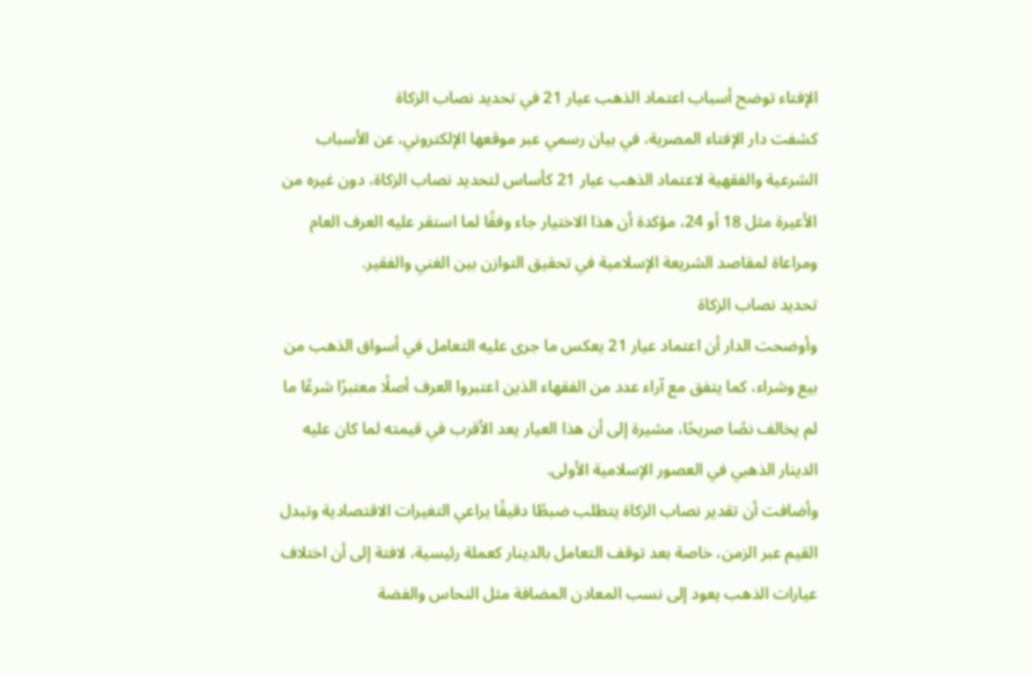الإفتاء توضح أسباب اعتماد الذهب عيار 21 في تحديد نصاب الزكاة
كشفت دار الإفتاء المصرية، في بيان رسمي عبر موقعها الإلكتروني، عن الأسباب الشرعية والفقهية لاعتماد الذهب عيار 21 كأساس لتحديد نصاب الزكاة، دون غيره من الأعيرة مثل 18 أو 24، مؤكدة أن هذا الاختيار جاء وفقًا لما استقر عليه العرف العام ومراعاة لمقاصد الشريعة الإسلامية في تحقيق التوازن بين الغني والفقير.
تحديد نصاب الزكاة
وأوضحت الدار أن اعتماد عيار 21 يعكس ما جرى عليه التعامل في أسواق الذهب من بيع وشراء، كما يتفق مع آراء عدد من الفقهاء الذين اعتبروا العرف أصلًا معتبرًا شرعًا ما لم يخالف نصًا صريحًا، مشيرة إلى أن هذا العيار يعد الأقرب في قيمته لما كان عليه الدينار الذهبي في العصور الإسلامية الأولى.
وأضافت أن تقدير نصاب الزكاة يتطلب ضبطًا دقيقًا يراعي التغيرات الاقتصادية وتبدل القيم عبر الزمن، خاصة بعد توقف التعامل بالدينار كعملة رئيسية، لافتة إلى أن اختلاف عيارات الذهب يعود إلى نسب المعادن المضافة مثل النحاس والفضة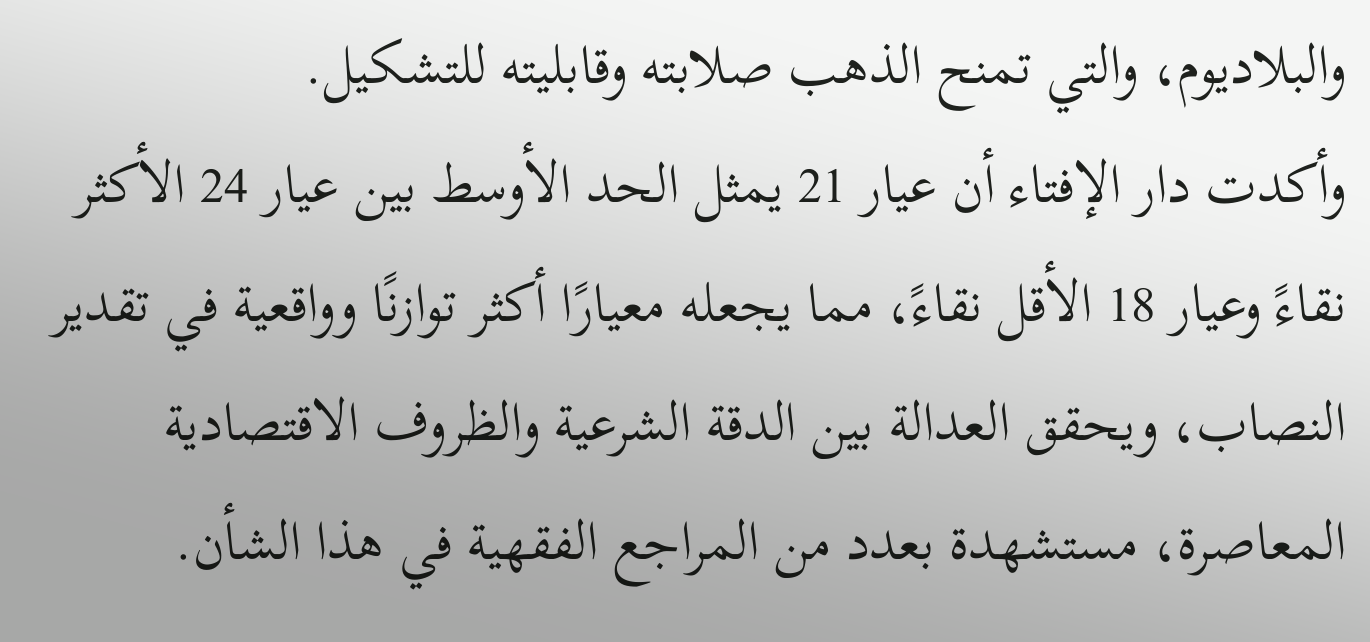والبلاديوم، والتي تمنح الذهب صلابته وقابليته للتشكيل.
وأكدت دار الإفتاء أن عيار 21 يمثل الحد الأوسط بين عيار 24 الأكثر نقاءً وعيار 18 الأقل نقاءً، مما يجعله معيارًا أكثر توازنًا وواقعية في تقدير النصاب، ويحقق العدالة بين الدقة الشرعية والظروف الاقتصادية المعاصرة، مستشهدة بعدد من المراجع الفقهية في هذا الشأن.